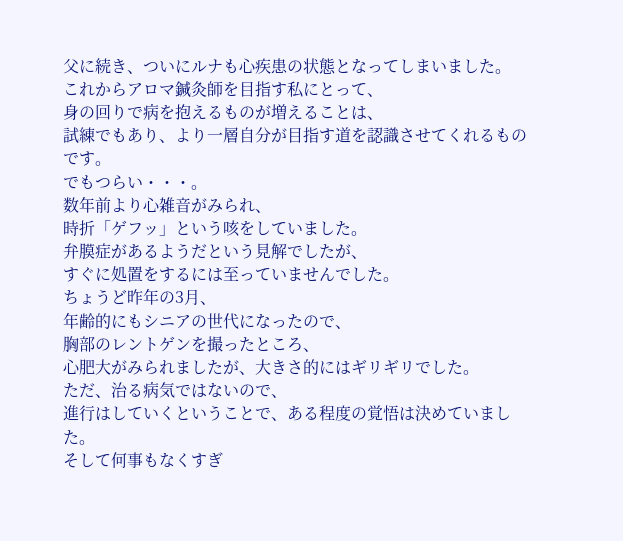父に続き、ついにルナも心疾患の状態となってしまいました。
これからアロマ鍼灸師を目指す私にとって、
身の回りで病を抱えるものが増えることは、
試練でもあり、より一層自分が目指す道を認識させてくれるものです。
でもつらい・・・。
数年前より心雑音がみられ、
時折「ゲフッ」という咳をしていました。
弁膜症があるようだという見解でしたが、
すぐに処置をするには至っていませんでした。
ちょうど昨年の3月、
年齢的にもシニアの世代になったので、
胸部のレントゲンを撮ったところ、
心肥大がみられましたが、大きさ的にはギリギリでした。
ただ、治る病気ではないので、
進行はしていくということで、ある程度の覚悟は決めていました。
そして何事もなくすぎ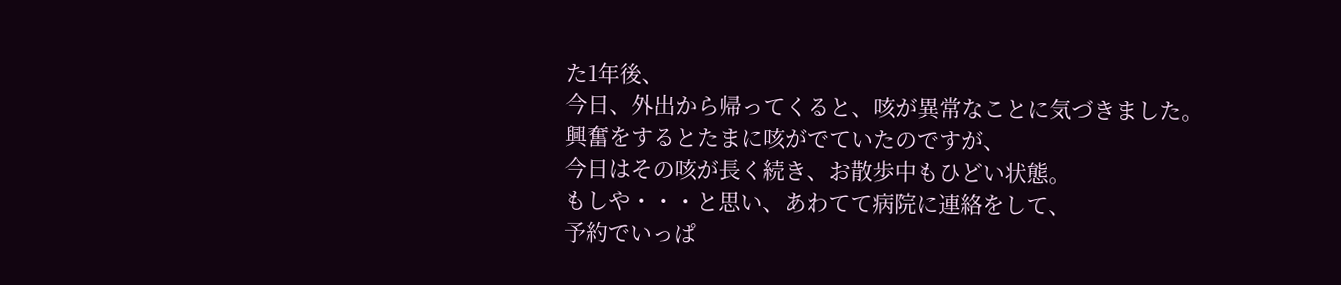た1年後、
今日、外出から帰ってくると、咳が異常なことに気づきました。
興奮をするとたまに咳がでていたのですが、
今日はその咳が長く続き、お散歩中もひどい状態。
もしや・・・と思い、あわてて病院に連絡をして、
予約でいっぱ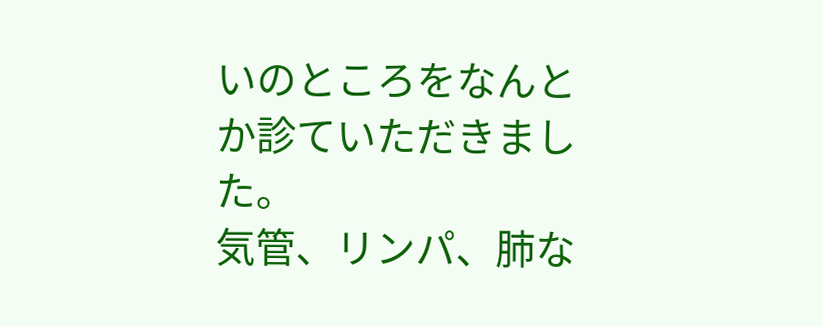いのところをなんとか診ていただきました。
気管、リンパ、肺な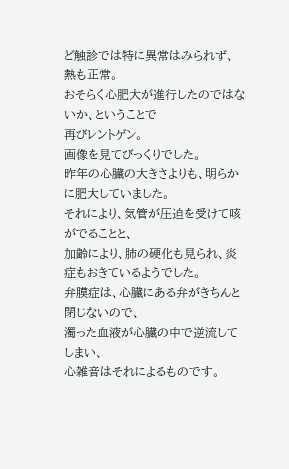ど触診では特に異常はみられず、
熱も正常。
おそらく心肥大が進行したのではないか、ということで
再びレントゲン。
画像を見てびっくりでした。
昨年の心臓の大きさよりも、明らかに肥大していました。
それにより、気管が圧迫を受けて咳がでることと、
加齢により、肺の硬化も見られ、炎症もおきているようでした。
弁膜症は、心臓にある弁がきちんと閉じないので、
濁った血液が心臓の中で逆流してしまい、
心雑音はそれによるものです。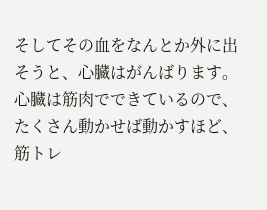そしてその血をなんとか外に出そうと、心臓はがんばります。
心臓は筋肉でできているので、
たくさん動かせば動かすほど、
筋トレ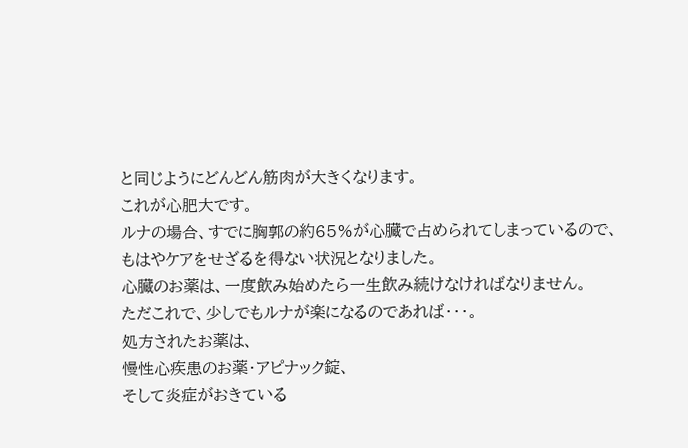と同じようにどんどん筋肉が大きくなります。
これが心肥大です。
ルナの場合、すでに胸郭の約65%が心臓で占められてしまっているので、
もはやケアをせざるを得ない状況となりました。
心臓のお薬は、一度飲み始めたら一生飲み続けなければなりません。
ただこれで、少しでもルナが楽になるのであれば・・・。
処方されたお薬は、
慢性心疾患のお薬・アピナック錠、
そして炎症がおきている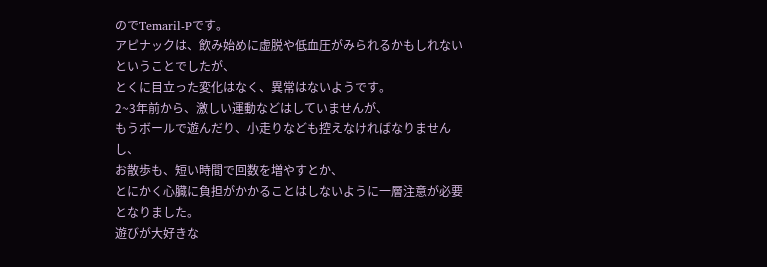のでTemaril-Pです。
アピナックは、飲み始めに虚脱や低血圧がみられるかもしれないということでしたが、
とくに目立った変化はなく、異常はないようです。
2~3年前から、激しい運動などはしていませんが、
もうボールで遊んだり、小走りなども控えなければなりませんし、
お散歩も、短い時間で回数を増やすとか、
とにかく心臓に負担がかかることはしないように一層注意が必要となりました。
遊びが大好きな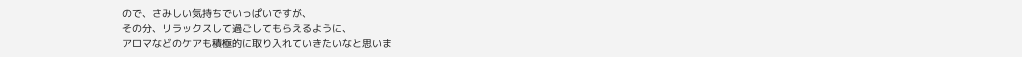ので、さみしい気持ちでいっぱいですが、
その分、リラックスして過ごしてもらえるように、
アロマなどのケアも積極的に取り入れていきたいなと思いま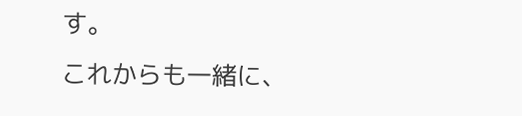す。
これからも一緒に、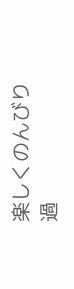楽しくのんびり過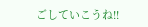ごしていこうね!!